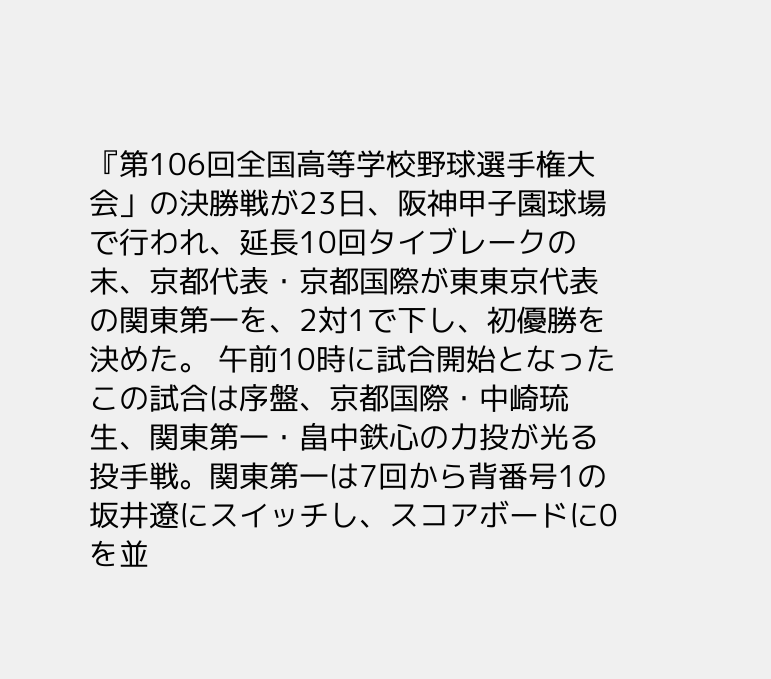『第106回全国高等学校野球選手権大会」の決勝戦が23日、阪神甲子園球場で行われ、延長10回タイブレークの末、京都代表・京都国際が東東京代表の関東第一を、2対1で下し、初優勝を決めた。 午前10時に試合開始となったこの試合は序盤、京都国際・中崎琉生、関東第一・畠中鉄心の力投が光る投手戦。関東第一は7回から背番号1の坂井遼にスイッチし、スコアボードに0を並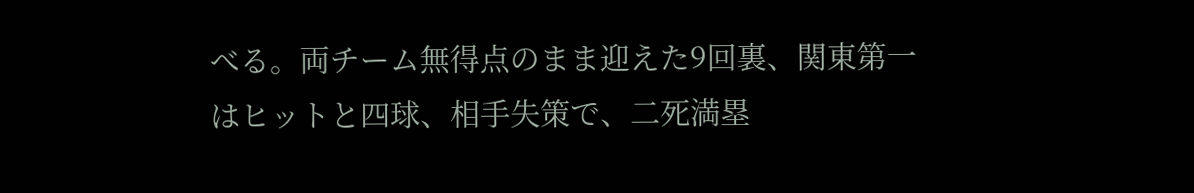べる。両チーム無得点のまま迎えた9回裏、関東第一はヒットと四球、相手失策で、二死満塁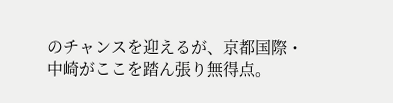のチャンスを迎えるが、京都国際・中崎がここを踏ん張り無得点。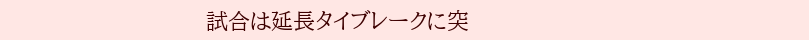試合は延長タイブレークに突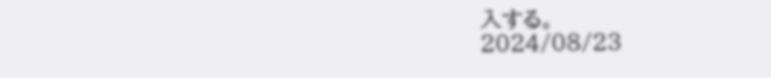入する。
2024/08/23